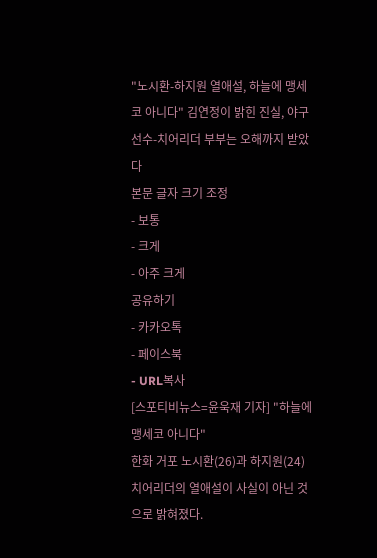"노시환-하지원 열애설, 하늘에 맹세코 아니다" 김연정이 밝힌 진실, 야구선수-치어리더 부부는 오해까지 받았다
본문 글자 크기 조정
- 보통
- 크게
- 아주 크게
공유하기
- 카카오톡
- 페이스북
- URL복사
[스포티비뉴스=윤욱재 기자] "하늘에 맹세코 아니다"
한화 거포 노시환(26)과 하지원(24) 치어리더의 열애설이 사실이 아닌 것으로 밝혀졌다.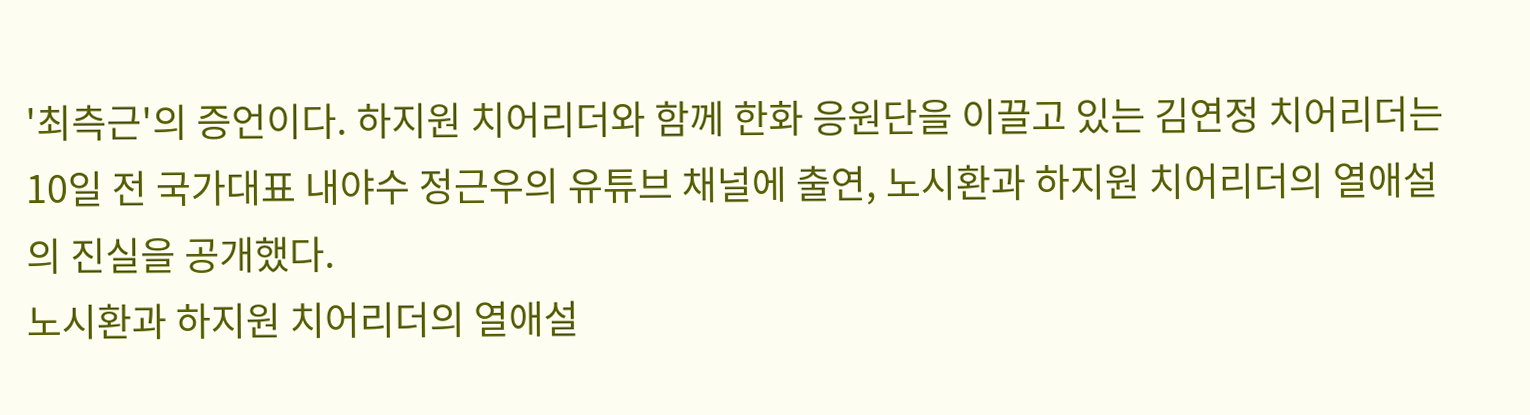'최측근'의 증언이다. 하지원 치어리더와 함께 한화 응원단을 이끌고 있는 김연정 치어리더는 10일 전 국가대표 내야수 정근우의 유튜브 채널에 출연, 노시환과 하지원 치어리더의 열애설의 진실을 공개했다.
노시환과 하지원 치어리더의 열애설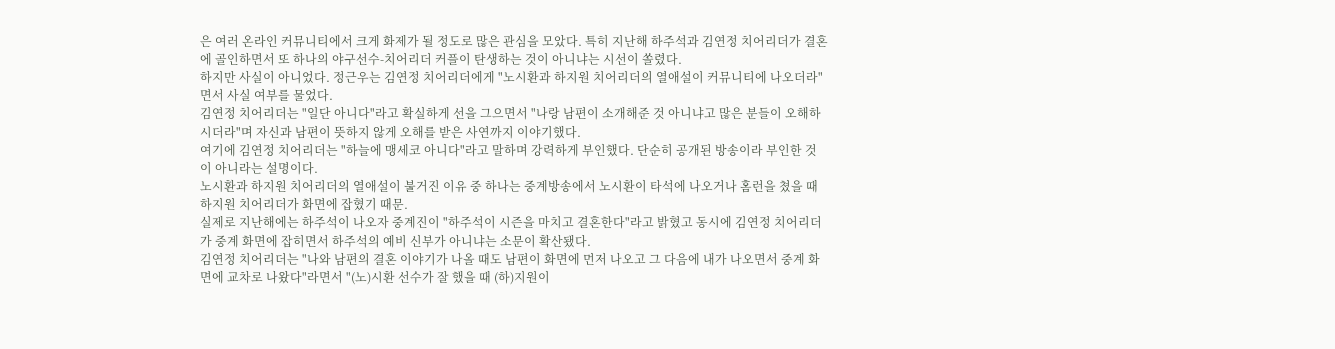은 여러 온라인 커뮤니티에서 크게 화제가 될 정도로 많은 관심을 모았다. 특히 지난해 하주석과 김연정 치어리더가 결혼에 골인하면서 또 하나의 야구선수-치어리더 커플이 탄생하는 것이 아니냐는 시선이 쏠렸다.
하지만 사실이 아니었다. 정근우는 김연정 치어리더에게 "노시환과 하지원 치어리더의 열애설이 커뮤니티에 나오더라"면서 사실 여부를 물었다.
김연정 치어리더는 "일단 아니다"라고 확실하게 선을 그으면서 "나랑 남편이 소개해준 것 아니냐고 많은 분들이 오해하시더라"며 자신과 남편이 뜻하지 않게 오해를 받은 사연까지 이야기했다.
여기에 김연정 치어리더는 "하늘에 맹세코 아니다"라고 말하며 강력하게 부인했다. 단순히 공개된 방송이라 부인한 것이 아니라는 설명이다.
노시환과 하지원 치어리더의 열애설이 불거진 이유 중 하나는 중계방송에서 노시환이 타석에 나오거나 홈런을 쳤을 때 하지원 치어리더가 화면에 잡혔기 때문.
실제로 지난해에는 하주석이 나오자 중계진이 "하주석이 시즌을 마치고 결혼한다"라고 밝혔고 동시에 김연정 치어리더가 중계 화면에 잡히면서 하주석의 예비 신부가 아니냐는 소문이 확산됐다.
김연정 치어리더는 "나와 남편의 결혼 이야기가 나올 때도 남편이 화면에 먼저 나오고 그 다음에 내가 나오면서 중계 화면에 교차로 나왔다"라면서 "(노)시환 선수가 잘 했을 때 (하)지원이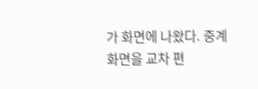가 화면에 나왔다. 중계 화면을 교차 편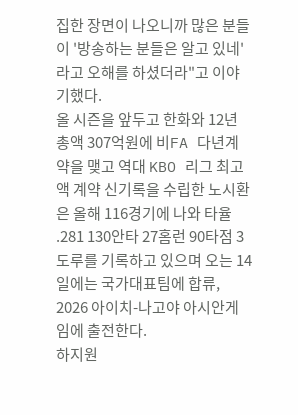집한 장면이 나오니까 많은 분들이 '방송하는 분들은 알고 있네'라고 오해를 하셨더라"고 이야기했다.
올 시즌을 앞두고 한화와 12년 총액 307억원에 비FA 다년계약을 맺고 역대 KBO 리그 최고액 계약 신기록을 수립한 노시환은 올해 116경기에 나와 타율 .281 130안타 27홈런 90타점 3도루를 기록하고 있으며 오는 14일에는 국가대표팀에 합류, 2026 아이치-나고야 아시안게임에 출전한다.
하지원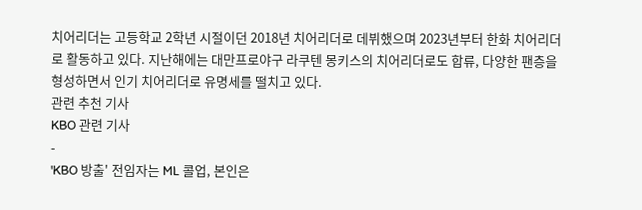치어리더는 고등학교 2학년 시절이던 2018년 치어리더로 데뷔했으며 2023년부터 한화 치어리더로 활동하고 있다. 지난해에는 대만프로야구 라쿠텐 몽키스의 치어리더로도 합류, 다양한 팬층을 형성하면서 인기 치어리더로 유명세를 떨치고 있다.
관련 추천 기사
KBO 관련 기사
-
'KBO 방출' 전임자는 ML 콜업, 본인은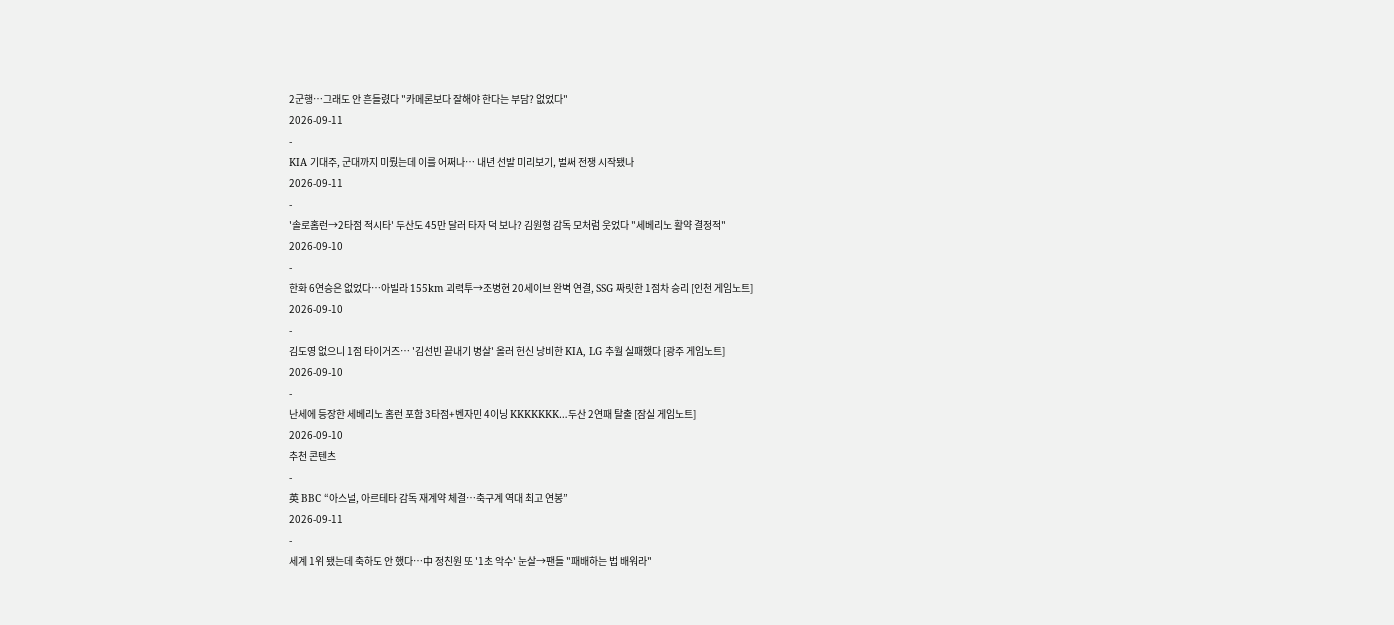2군행…그래도 안 흔들렸다 "카메론보다 잘해야 한다는 부담? 없었다"
2026-09-11
-
KIA 기대주, 군대까지 미뤘는데 이를 어쩌나… 내년 선발 미리보기, 벌써 전쟁 시작됐나
2026-09-11
-
'솔로홈런→2타점 적시타' 두산도 45만 달러 타자 덕 보나? 김원형 감독 모처럼 웃었다 "세베리노 활약 결정적"
2026-09-10
-
한화 6연승은 없었다…아빌라 155km 괴력투→조병현 20세이브 완벽 연결, SSG 짜릿한 1점차 승리 [인천 게임노트]
2026-09-10
-
김도영 없으니 1점 타이거즈… '김선빈 끝내기 병살' 올러 헌신 낭비한 KIA, LG 추월 실패했다 [광주 게임노트]
2026-09-10
-
난세에 등장한 세베리노 홈런 포함 3타점+벤자민 4이닝 KKKKKKK…두산 2연패 탈출 [잠실 게임노트]
2026-09-10
추천 콘텐츠
-
英 BBC “아스널, 아르테타 감독 재계약 체결…축구계 역대 최고 연봉”
2026-09-11
-
세계 1위 됐는데 축하도 안 했다…中 정친원 또 '1초 악수' 눈살→팬들 "패배하는 법 배워라"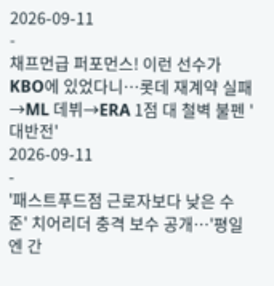2026-09-11
-
채프먼급 퍼포먼스! 이런 선수가 KBO에 있었다니…롯데 재계약 실패→ML 데뷔→ERA 1점 대 철벽 불펜 '대반전'
2026-09-11
-
'패스트푸드점 근로자보다 낮은 수준' 치어리더 충격 보수 공개…'평일엔 간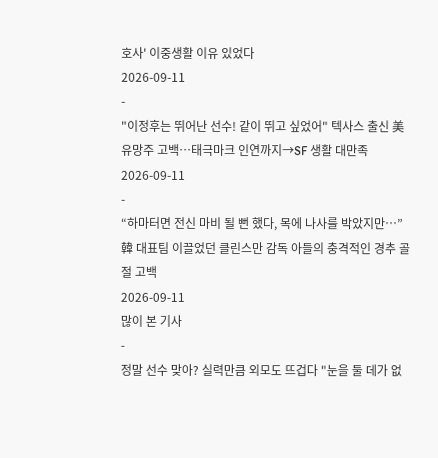호사' 이중생활 이유 있었다
2026-09-11
-
"이정후는 뛰어난 선수! 같이 뛰고 싶었어" 텍사스 출신 美 유망주 고백…태극마크 인연까지→SF 생활 대만족
2026-09-11
-
“하마터면 전신 마비 될 뻔 했다, 목에 나사를 박았지만…” 韓 대표팀 이끌었던 클린스만 감독 아들의 충격적인 경추 골절 고백
2026-09-11
많이 본 기사
-
정말 선수 맞아? 실력만큼 외모도 뜨겁다 "눈을 둘 데가 없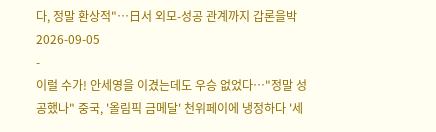다, 정말 환상적"…日서 외모-성공 관계까지 갑론을박
2026-09-05
-
이럴 수가! 안세영을 이겼는데도 우승 없었다…"정말 성공했나" 중국, '올림픽 금메달' 천위페이에 냉정하다 '세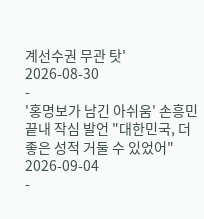계선수권 무관 탓'
2026-08-30
-
'홍명보가 남긴 아쉬움' 손흥민 끝내 작심 발언 "대한민국, 더 좋은 성적 거둘 수 있었어"
2026-09-04
-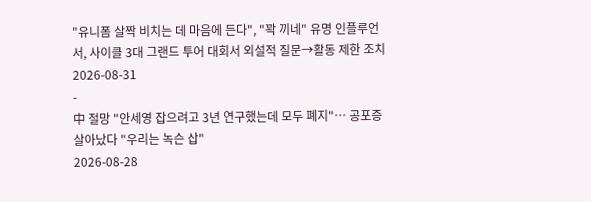"유니폼 살짝 비치는 데 마음에 든다", "꽉 끼네" 유명 인플루언서, 사이클 3대 그랜드 투어 대회서 외설적 질문→활동 제한 조치
2026-08-31
-
中 절망 "안세영 잡으려고 3년 연구했는데 모두 폐지"… 공포증 살아났다 "우리는 녹슨 삽"
2026-08-28